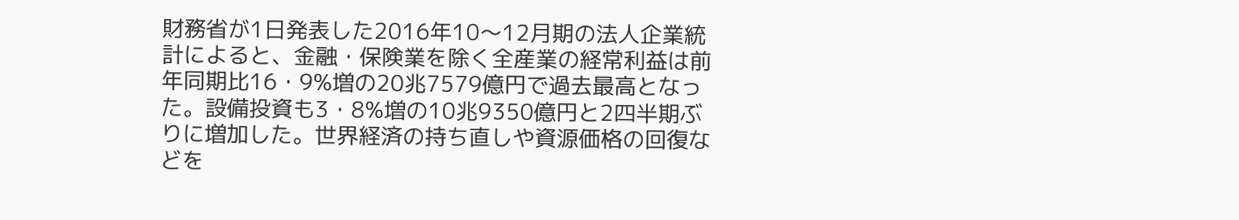財務省が1日発表した2016年10〜12月期の法人企業統計によると、金融・保険業を除く全産業の経常利益は前年同期比16・9%増の20兆7579億円で過去最高となった。設備投資も3・8%増の10兆9350億円と2四半期ぶりに増加した。世界経済の持ち直しや資源価格の回復などを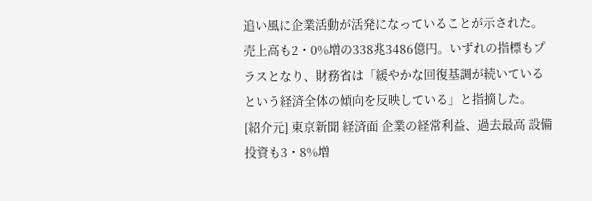追い風に企業活動が活発になっていることが示された。
売上高も2・0%増の338兆3486億円。いずれの指標もプラスとなり、財務省は「緩やかな回復基調が続いているという経済全体の傾向を反映している」と指摘した。
[紹介元] 東京新聞 経済面 企業の経常利益、過去最高 設備投資も3・8%増